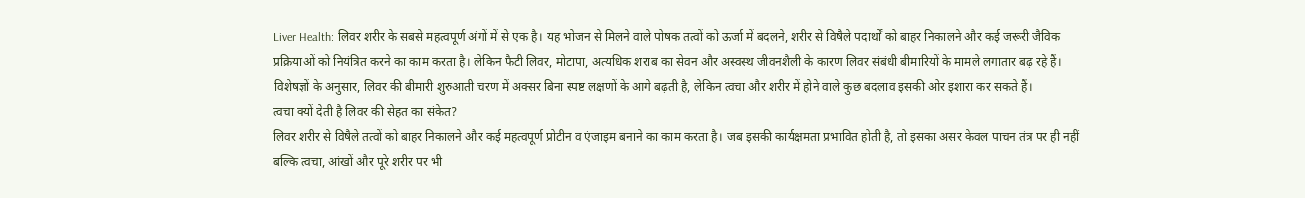Liver Health: लिवर शरीर के सबसे महत्वपूर्ण अंगों में से एक है। यह भोजन से मिलने वाले पोषक तत्वों को ऊर्जा में बदलने, शरीर से विषैले पदार्थों को बाहर निकालने और कई जरूरी जैविक प्रक्रियाओं को नियंत्रित करने का काम करता है। लेकिन फैटी लिवर, मोटापा, अत्यधिक शराब का सेवन और अस्वस्थ जीवनशैली के कारण लिवर संबंधी बीमारियों के मामले लगातार बढ़ रहे हैं। विशेषज्ञों के अनुसार, लिवर की बीमारी शुरुआती चरण में अक्सर बिना स्पष्ट लक्षणों के आगे बढ़ती है, लेकिन त्वचा और शरीर में होने वाले कुछ बदलाव इसकी ओर इशारा कर सकते हैं।
त्वचा क्यों देती है लिवर की सेहत का संकेत?
लिवर शरीर से विषैले तत्वों को बाहर निकालने और कई महत्वपूर्ण प्रोटीन व एंजाइम बनाने का काम करता है। जब इसकी कार्यक्षमता प्रभावित होती है, तो इसका असर केवल पाचन तंत्र पर ही नहीं बल्कि त्वचा, आंखों और पूरे शरीर पर भी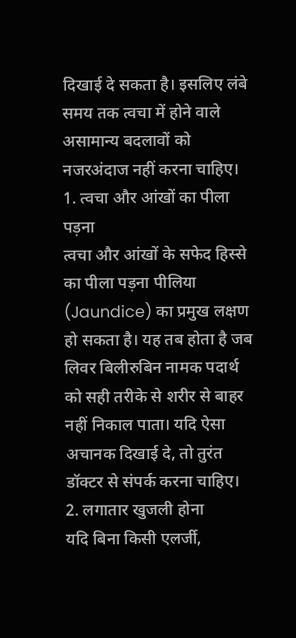दिखाई दे सकता है। इसलिए लंबे समय तक त्वचा में होने वाले असामान्य बदलावों को नजरअंदाज नहीं करना चाहिए।
1. त्वचा और आंखों का पीला पड़ना
त्वचा और आंखों के सफेद हिस्से का पीला पड़ना पीलिया (Jaundice) का प्रमुख लक्षण हो सकता है। यह तब होता है जब लिवर बिलीरुबिन नामक पदार्थ को सही तरीके से शरीर से बाहर नहीं निकाल पाता। यदि ऐसा अचानक दिखाई दे, तो तुरंत डॉक्टर से संपर्क करना चाहिए।
2. लगातार खुजली होना
यदि बिना किसी एलर्जी,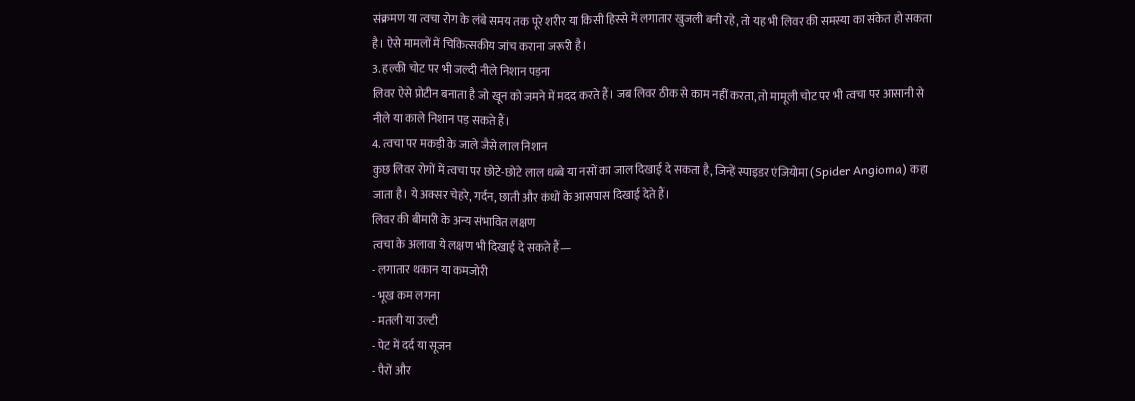संक्रमण या त्वचा रोग के लंबे समय तक पूरे शरीर या किसी हिस्से में लगातार खुजली बनी रहे, तो यह भी लिवर की समस्या का संकेत हो सकता है। ऐसे मामलों में चिकित्सकीय जांच कराना जरूरी है।
3. हल्की चोट पर भी जल्दी नीले निशान पड़ना
लिवर ऐसे प्रोटीन बनाता है जो खून को जमने में मदद करते हैं। जब लिवर ठीक से काम नहीं करता, तो मामूली चोट पर भी त्वचा पर आसानी से नीले या काले निशान पड़ सकते हैं।
4. त्वचा पर मकड़ी के जाले जैसे लाल निशान
कुछ लिवर रोगों में त्वचा पर छोटे-छोटे लाल धब्बे या नसों का जाल दिखाई दे सकता है, जिन्हें स्पाइडर एंजियोमा (Spider Angioma) कहा जाता है। ये अक्सर चेहरे, गर्दन, छाती और कंधों के आसपास दिखाई देते हैं।
लिवर की बीमारी के अन्य संभावित लक्षण
त्वचा के अलावा ये लक्षण भी दिखाई दे सकते हैं—
- लगातार थकान या कमजोरी
- भूख कम लगना
- मतली या उल्टी
- पेट में दर्द या सूजन
- पैरों और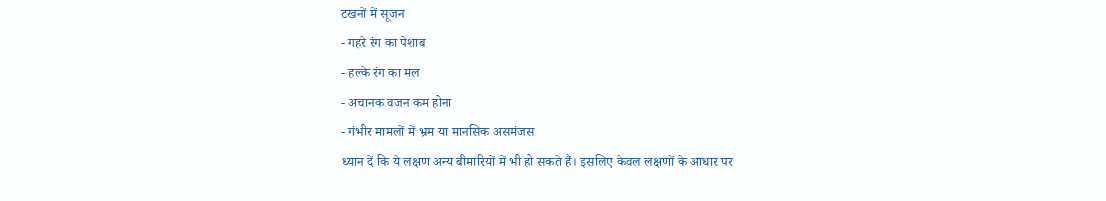टखनों में सूजन
- गहरे रंग का पेशाब
- हल्के रंग का मल
- अचानक वजन कम होना
- गंभीर मामलों में भ्रम या मानसिक असमंजस
ध्यान दें कि ये लक्षण अन्य बीमारियों में भी हो सकते हैं। इसलिए केवल लक्षणों के आधार पर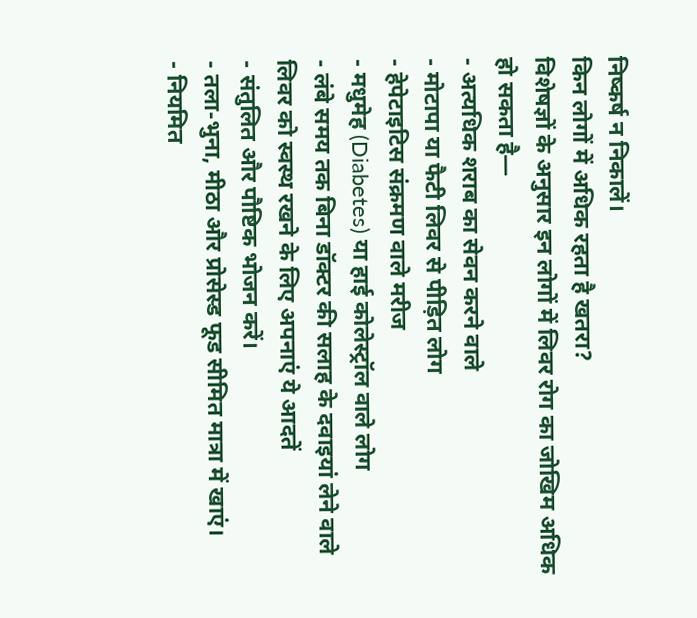निष्कर्ष न निकालें।
किन लोगों में अधिक रहता है खतरा?
विशेषज्ञों के अनुसार इन लोगों में लिवर रोग का जोखिम अधिक हो सकता है—
- अत्यधिक शराब का सेवन करने वाले
- मोटापा या फैटी लिवर से पीड़ित लोग
- हेपेटाइटिस संक्रमण वाले मरीज
- मधुमेह (Diabetes) या हाई कोलेस्ट्रॉल वाले लोग
- लंबे समय तक बिना डॉक्टर की सलाह के दवाइयां लेने वाले
लिवर को स्वस्थ रखने के लिए अपनाएं ये आदतें
- संतुलित और पौष्टिक भोजन करें।
- तला-भुना, मीठा और प्रोसेस्ड फूड सीमित मात्रा में खाएं।
- नियमित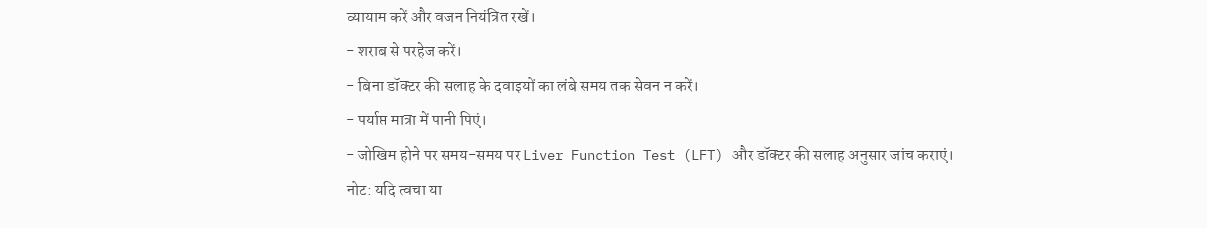व्यायाम करें और वजन नियंत्रित रखें।
- शराब से परहेज करें।
- बिना डॉक्टर की सलाह के दवाइयों का लंबे समय तक सेवन न करें।
- पर्याप्त मात्रा में पानी पिएं।
- जोखिम होने पर समय-समय पर Liver Function Test (LFT) और डॉक्टर की सलाह अनुसार जांच कराएं।
नोट: यदि त्वचा या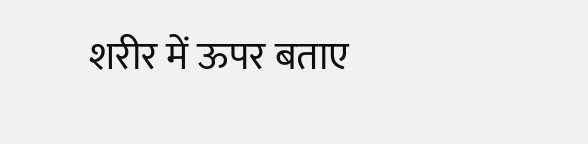शरीर में ऊपर बताए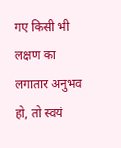गए किसी भी लक्षण का लगातार अनुभव हो, तो स्वयं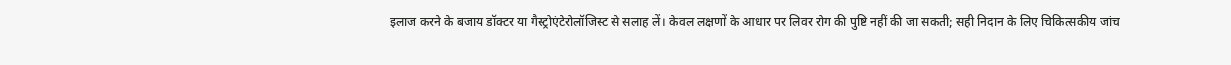इलाज करने के बजाय डॉक्टर या गैस्ट्रोएंटेरोलॉजिस्ट से सलाह लें। केवल लक्षणों के आधार पर लिवर रोग की पुष्टि नहीं की जा सकती; सही निदान के लिए चिकित्सकीय जांच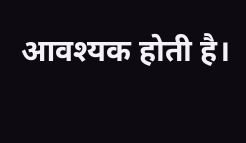आवश्यक होती है।